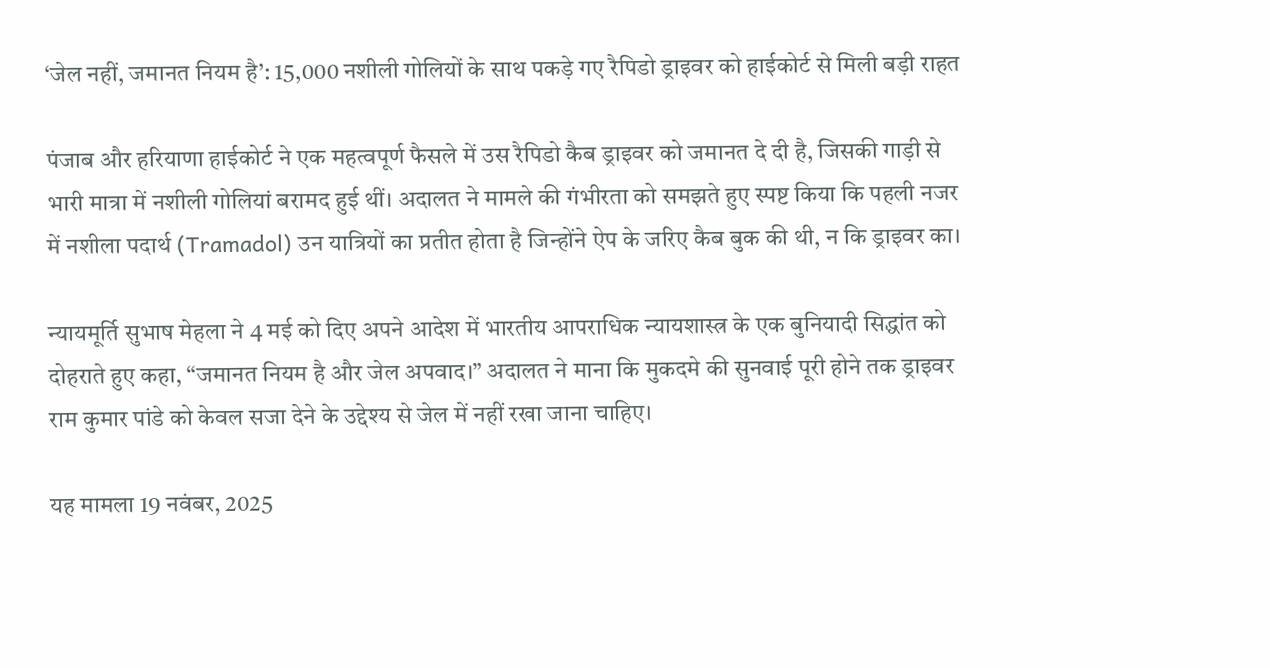‘जेल नहीं, जमानत नियम है’: 15,000 नशीली गोलियों के साथ पकड़े गए रैपिडो ड्राइवर को हाईकोर्ट से मिली बड़ी राहत

पंजाब और हरियाणा हाईकोर्ट ने एक महत्वपूर्ण फैसले में उस रैपिडो कैब ड्राइवर को जमानत दे दी है, जिसकी गाड़ी से भारी मात्रा में नशीली गोलियां बरामद हुई थीं। अदालत ने मामले की गंभीरता को समझते हुए स्पष्ट किया कि पहली नजर में नशीला पदार्थ (Tramadol) उन यात्रियों का प्रतीत होता है जिन्होंने ऐप के जरिए कैब बुक की थी, न कि ड्राइवर का।

न्यायमूर्ति सुभाष मेहला ने 4 मई को दिए अपने आदेश में भारतीय आपराधिक न्यायशास्त्र के एक बुनियादी सिद्धांत को दोहराते हुए कहा, “जमानत नियम है और जेल अपवाद।” अदालत ने माना कि मुकदमे की सुनवाई पूरी होने तक ड्राइवर राम कुमार पांडे को केवल सजा देने के उद्देश्य से जेल में नहीं रखा जाना चाहिए।

यह मामला 19 नवंबर, 2025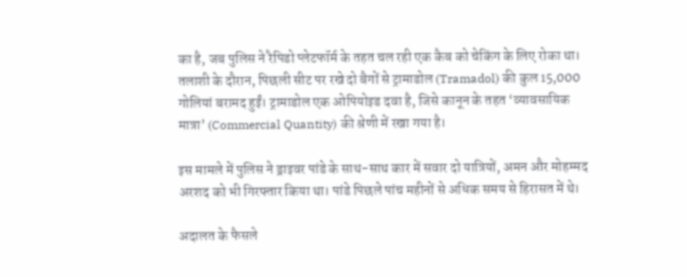का है, जब पुलिस ने रैपिडो प्लेटफॉर्म के तहत चल रही एक कैब को चेकिंग के लिए रोका था। तलाशी के दौरान, पिछली सीट पर रखे दो बैगों से ट्रामाडोल (Tramadol) की कुल 15,000 गोलियां बरामद हुईं। ट्रामाडोल एक ओपियोइड दवा है, जिसे कानून के तहत ‘व्यावसायिक मात्रा’ (Commercial Quantity) की श्रेणी में रखा गया है।

इस मामले में पुलिस ने ड्राइवर पांडे के साथ-साथ कार में सवार दो यात्रियों, अमन और मोहम्मद अरशद को भी गिरफ्तार किया था। पांडे पिछले पांच महीनों से अधिक समय से हिरासत में थे।

अदालत के फैसले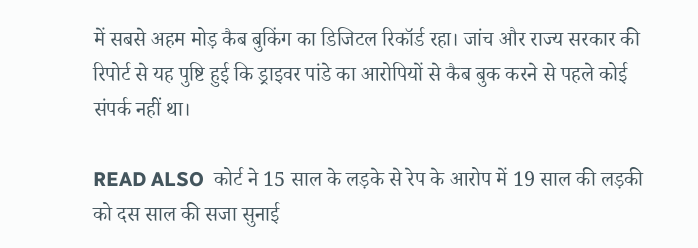में सबसे अहम मोड़ कैब बुकिंग का डिजिटल रिकॉर्ड रहा। जांच और राज्य सरकार की रिपोर्ट से यह पुष्टि हुई कि ड्राइवर पांडे का आरोपियों से कैब बुक करने से पहले कोई संपर्क नहीं था।

READ ALSO  कोर्ट ने 15 साल के लड़के से रेप के आरोप में 19 साल की लड़की को दस साल की सजा सुनाई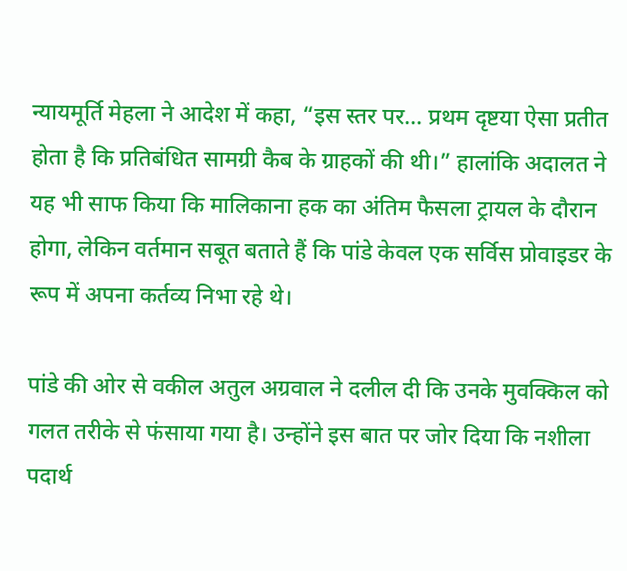न्यायमूर्ति मेहला ने आदेश में कहा, “इस स्तर पर… प्रथम दृष्टया ऐसा प्रतीत होता है कि प्रतिबंधित सामग्री कैब के ग्राहकों की थी।” हालांकि अदालत ने यह भी साफ किया कि मालिकाना हक का अंतिम फैसला ट्रायल के दौरान होगा, लेकिन वर्तमान सबूत बताते हैं कि पांडे केवल एक सर्विस प्रोवाइडर के रूप में अपना कर्तव्य निभा रहे थे।

पांडे की ओर से वकील अतुल अग्रवाल ने दलील दी कि उनके मुवक्किल को गलत तरीके से फंसाया गया है। उन्होंने इस बात पर जोर दिया कि नशीला पदार्थ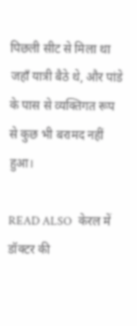पिछली सीट से मिला था जहाँ यात्री बैठे थे, और पांडे के पास से व्यक्तिगत रूप से कुछ भी बरामद नहीं हुआ।

READ ALSO  केरल में डॉक्टर की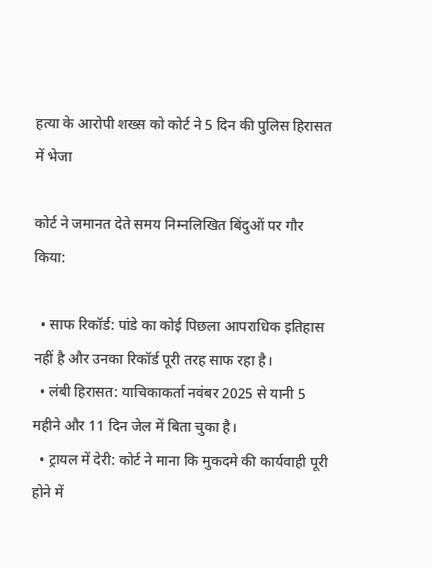हत्या के आरोपी शख्स को कोर्ट ने 5 दिन की पुलिस हिरासत में भेजा

कोर्ट ने जमानत देते समय निम्नलिखित बिंदुओं पर गौर किया:

  • साफ रिकॉर्ड: पांडे का कोई पिछला आपराधिक इतिहास नहीं है और उनका रिकॉर्ड पूरी तरह साफ रहा है।
  • लंबी हिरासत: याचिकाकर्ता नवंबर 2025 से यानी 5 महीने और 11 दिन जेल में बिता चुका है।
  • ट्रायल में देरी: कोर्ट ने माना कि मुकदमे की कार्यवाही पूरी होने में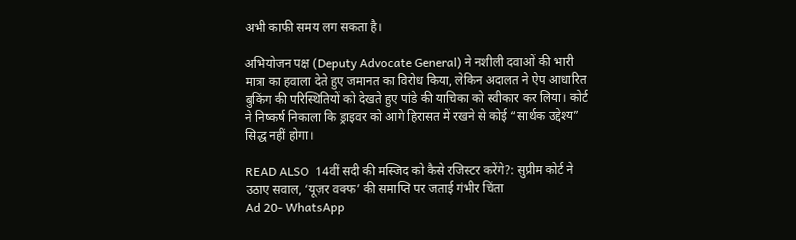अभी काफी समय लग सकता है।

अभियोजन पक्ष (Deputy Advocate General) ने नशीली दवाओं की भारी मात्रा का हवाला देते हुए जमानत का विरोध किया, लेकिन अदालत ने ऐप आधारित बुकिंग की परिस्थितियों को देखते हुए पांडे की याचिका को स्वीकार कर लिया। कोर्ट ने निष्कर्ष निकाला कि ड्राइवर को आगे हिरासत में रखने से कोई “सार्थक उद्देश्य” सिद्ध नहीं होगा।

READ ALSO  14वीं सदी की मस्जिद को कैसे रजिस्टर करेंगे?: सुप्रीम कोर्ट ने उठाए सवाल, ‘यूज़र वक्फ’ की समाप्ति पर जताई गंभीर चिंता
Ad 20- WhatsApp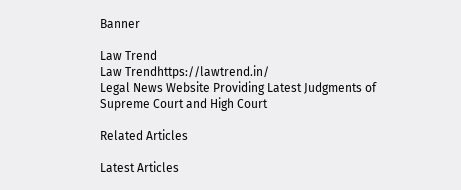Banner

Law Trend
Law Trendhttps://lawtrend.in/
Legal News Website Providing Latest Judgments of Supreme Court and High Court

Related Articles

Latest Articles